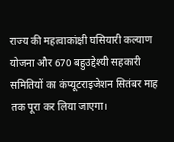राज्य की महत्वाकांक्षी घसियारी कल्याण योजना और 670 बहुउद्देश्यी सहकारी समितियों का कंप्यूटराइजेशन सितंबर माह तक पूरा कर लिया जाएगा।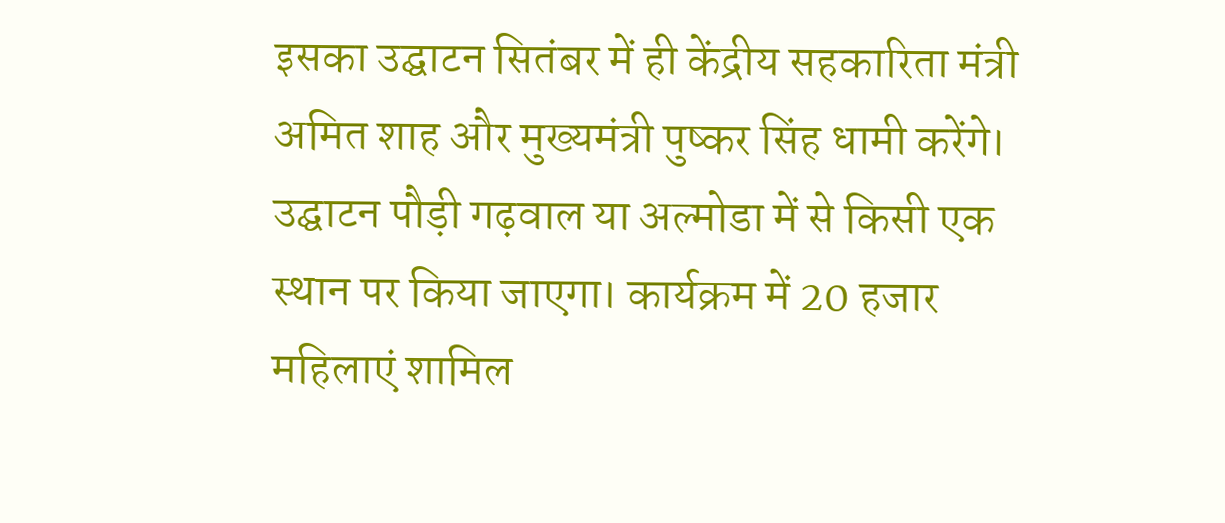इसका उद्घाटन सितंबर में ही केंद्रीय सहकारिता मंत्री अमित शाह और मुख्यमंत्री पुष्कर सिंह धामी करेंगे। उद्घाटन पौड़ी गढ़वाल या अल्मोडा में से किसी एक स्थान पर किया जाएगा। कार्यक्रम में 20 हजार महिलाएं शामिल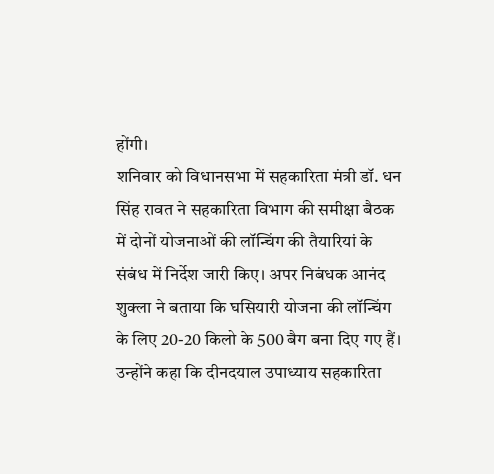होंगी।
शनिवार को विधानसभा में सहकारिता मंत्री डॉ. धन सिंह रावत ने सहकारिता विभाग की समीक्षा बैठक में दोनों योजनाओं की लॉन्चिंग की तैयारियां के संबंध में निर्देश जारी किए। अपर निबंधक आनंद शुक्ला ने बताया कि घसियारी योजना की लॉन्चिंग के लिए 20-20 किलो के 500 बैग बना दिए गए हैं।
उन्होंने कहा कि दीनदयाल उपाध्याय सहकारिता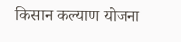किसान कल्याण योजना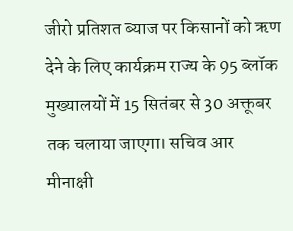जीरो प्रतिशत ब्याज पर किसानों को ऋण देने के लिए कार्यक्रम राज्य के 95 ब्लॉक मुख्यालयों में 15 सितंबर से 30 अक्तूबर तक चलाया जाएगा। सचिव आर मीनाक्षी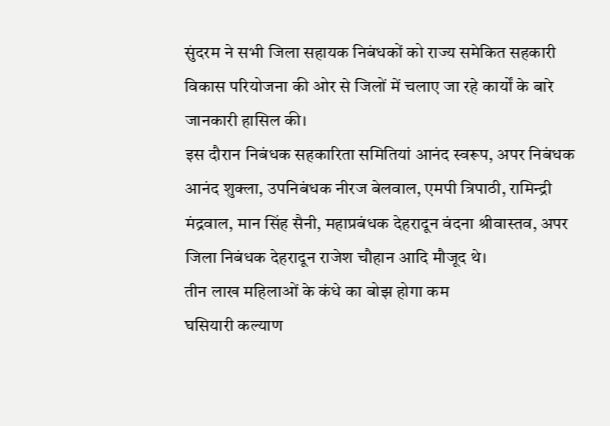सुंदरम ने सभी जिला सहायक निबंधकों को राज्य समेकित सहकारी विकास परियोजना की ओर से जिलों में चलाए जा रहे कार्यों के बारे जानकारी हासिल की।
इस दौरान निबंधक सहकारिता समितियां आनंद स्वरूप, अपर निबंधक आनंद शुक्ला, उपनिबंधक नीरज बेलवाल, एमपी त्रिपाठी, रामिन्द्री मंद्रवाल, मान सिंह सैनी, महाप्रबंधक देहरादून वंदना श्रीवास्तव, अपर जिला निबंधक देहरादून राजेश चौहान आदि मौजूद थे।
तीन लाख महिलाओं के कंधे का बोझ होगा कम
घसियारी कल्याण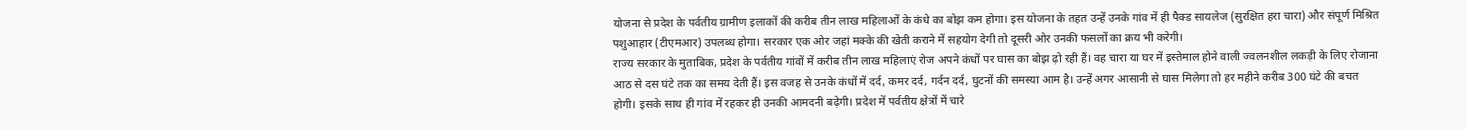योजना से प्रदेश के पर्वतीय ग्रामीण इलाकों की करीब तीन लाख महिलाओं के कंधे का बोझ कम होगा। इस योजना के तहत उन्हें उनके गांव में ही पैक्ड सायलेज (सुरक्षित हरा चारा) और संपूर्ण मिश्रित पशुआहार (टीएमआर) उपलब्ध होगा। सरकार एक ओर जहां मक्के की खेती कराने में सहयोग देगी तो दूसरी ओर उनकी फसलों का क्रय भी करेगी।
राज्य सरकार के मुताबिक, प्रदेश के पर्वतीय गांवों में करीब तीन लाख महिलाएं रोज अपने कंधों पर घास का बोझ ढ़ो रही हैं। वह चारा या घर में इस्तेमाल होने वाली ज्वलनशील लकड़ी के लिए रोजाना आठ से दस घंटे तक का समय देती हैं। इस वजह से उनके कंधों में दर्द, कमर दर्द, गर्दन दर्द, घुटनों की समस्या आम है। उन्हें अगर आसानी से घास मिलेगा तो हर महीने करीब 300 घंटे की बचत होगी। इसके साथ ही गांव में रहकर ही उनकी आमदनी बढ़ेगी। प्रदेश में पर्वतीय क्षेत्रों में चारे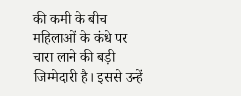की कमी के बीच महिलाओं के कंधे पर चारा लाने की बड़ी जिम्मेदारी है। इससे उन्हें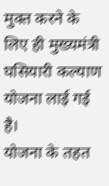मुक्त करने के लिए ही मुख्यमंत्री घसियारी कल्याण योजना लाई गई है।
योजना के तहत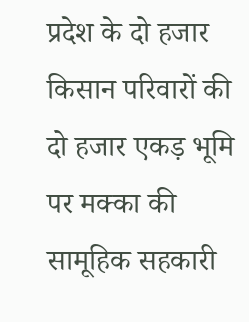प्रदेश के दो हजार किसान परिवारों की दो हजार एकड़ भूमि पर मक्का की सामूहिक सहकारी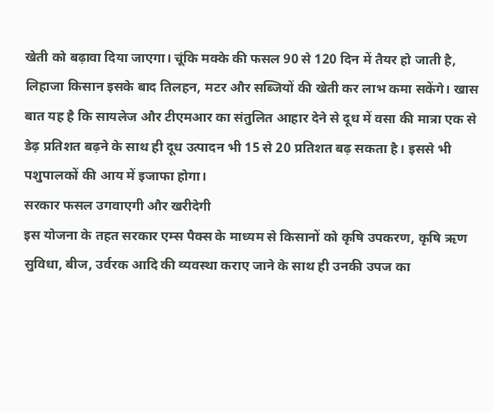खेती को बढ़ावा दिया जाएगा। चूंकि मक्के की फसल 90 से 120 दिन में तैयर हो जाती है, लिहाजा किसान इसके बाद तिलहन, मटर और सब्जियों की खेती कर लाभ कमा सकेंगे। खास बात यह है कि सायलेज और टीएमआर का संतुलित आहार देने से दूध में वसा की मात्रा एक से डेढ़ प्रतिशत बढ़ने के साथ ही दूध उत्पादन भी 15 से 20 प्रतिशत बढ़ सकता है। इससे भी पशुपालकों की आय में इजाफा होगा।
सरकार फसल उगवाएगी और खरीदेगी
इस योजना के तहत सरकार एम्स पैक्स के माध्यम से किसानों को कृषि उपकरण, कृषि ऋण सुविधा, बीज, उर्वरक आदि की व्यवस्था कराए जाने के साथ ही उनकी उपज का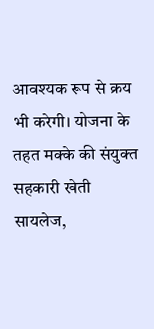आवश्यक रूप से क्रय भी करेगी। योजना के तहत मक्के की संयुक्त सहकारी खेती सायलेज,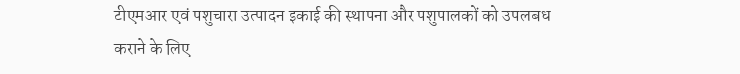टीएमआर एवं पशुचारा उत्पादन इकाई की स्थापना और पशुपालकों को उपलबध कराने के लिए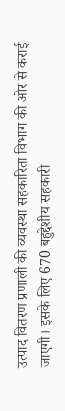उत्पाद वितरण प्रणाली की व्यवस्था सहकारिता विभाग की ओर से कराई जाएगी। इसके लिए 670 बहुद्देशीय सहकारी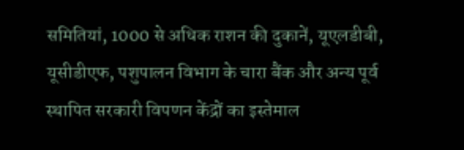समितियां, 1000 से अधिक राशन की दुकानें, यूएलडीबी, यूसीडीएफ, पशुपालन विभाग के चारा बैंक और अन्य पूर्व स्थापित सरकारी विपणन केंद्रों का इस्तेमाल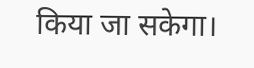किया जा सकेगा।